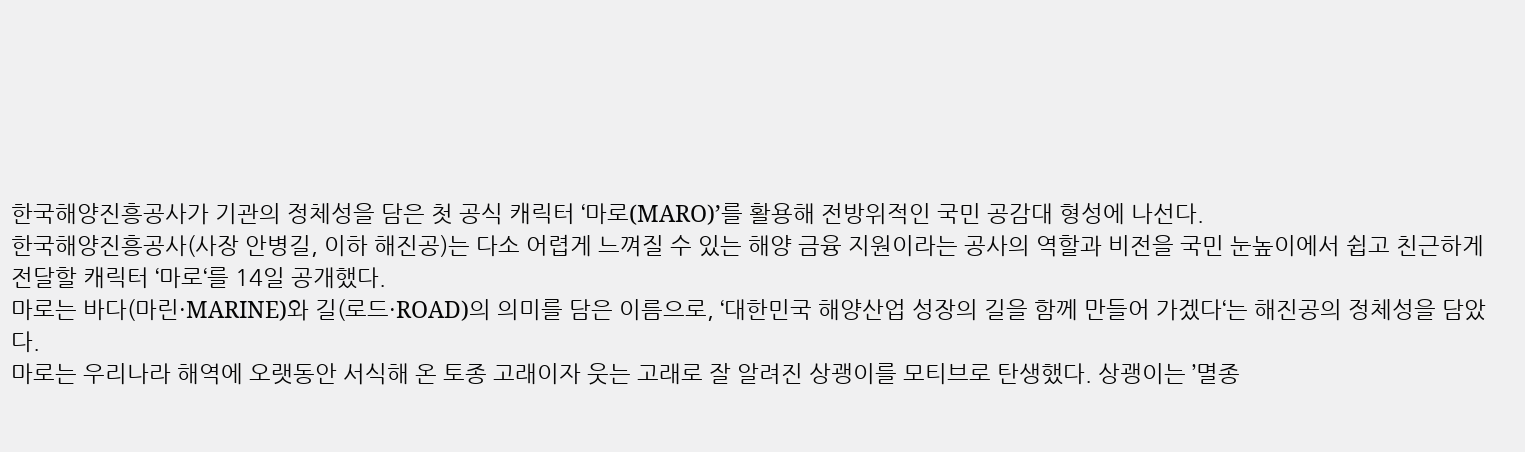한국해양진흥공사가 기관의 정체성을 담은 첫 공식 캐릭터 ‘마로(MARO)’를 활용해 전방위적인 국민 공감대 형성에 나선다.
한국해양진흥공사(사장 안병길, 이하 해진공)는 다소 어렵게 느껴질 수 있는 해양 금융 지원이라는 공사의 역할과 비전을 국민 눈높이에서 쉽고 친근하게 전달할 캐릭터 ‘마로‘를 14일 공개했다.
마로는 바다(마린·MARINE)와 길(로드·ROAD)의 의미를 담은 이름으로, ‘대한민국 해양산업 성장의 길을 함께 만들어 가겠다‘는 해진공의 정체성을 담았다.
마로는 우리나라 해역에 오랫동안 서식해 온 토종 고래이자 웃는 고래로 잘 알려진 상괭이를 모티브로 탄생했다. 상괭이는 ’멸종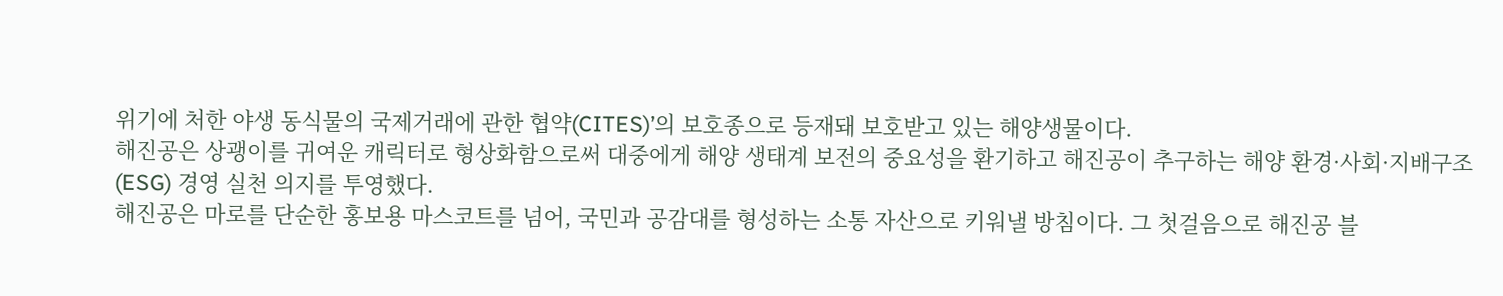위기에 처한 야생 동식물의 국제거래에 관한 협약(CITES)’의 보호종으로 등재돼 보호받고 있는 해양생물이다.
해진공은 상괭이를 귀여운 캐릭터로 형상화함으로써 대중에게 해양 생태계 보전의 중요성을 환기하고 해진공이 추구하는 해양 환경·사회·지배구조(ESG) 경영 실천 의지를 투영했다.
해진공은 마로를 단순한 홍보용 마스코트를 넘어, 국민과 공감대를 형성하는 소통 자산으로 키워낼 방침이다. 그 첫걸음으로 해진공 블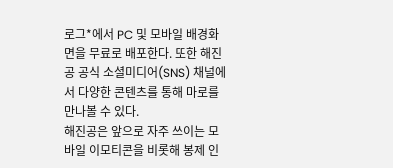로그*에서 PC 및 모바일 배경화면을 무료로 배포한다. 또한 해진공 공식 소셜미디어(SNS) 채널에서 다양한 콘텐츠를 통해 마로를 만나볼 수 있다.
해진공은 앞으로 자주 쓰이는 모바일 이모티콘을 비롯해 봉제 인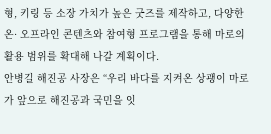형, 키링 등 소장 가치가 높은 굿즈를 제작하고, 다양한 온· 오프라인 콘텐츠와 참여형 프로그램을 통해 마로의 활용 범위를 확대해 나갈 계획이다.
안병길 해진공 사장은 “우리 바다를 지켜온 상괭이 마로가 앞으로 해진공과 국민을 잇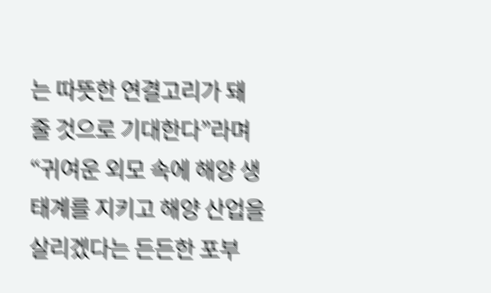는 따뜻한 연결고리가 돼 줄 것으로 기대한다”라며 “귀여운 외모 속에 해양 생태계를 지키고 해양 산업을 살리겠다는 든든한 포부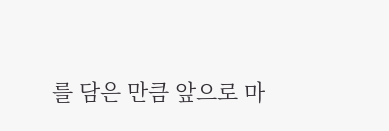를 담은 만큼 앞으로 마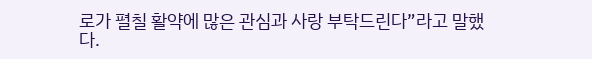로가 펼칠 활약에 많은 관심과 사랑 부탁드린다”라고 말했다.